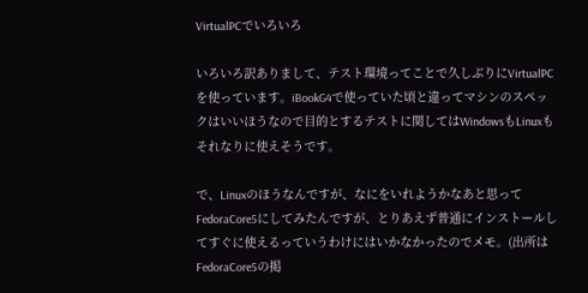VirtualPCでいろいろ

いろいろ訳ありまして、テスト環境ってことで久しぶりにVirtualPCを使っています。iBookG4で使っていた頃と違ってマシンのスペックはいいほうなので目的とするテストに関してはWindowsもLinuxもそれなりに使えそうです。

で、Linuxのほうなんですが、なにをいれようかなあと思ってFedoraCore5にしてみたんですが、とりあえず普通にインストールしてすぐに使えるっていうわけにはいかなかったのでメモ。(出所はFedoraCore5の掲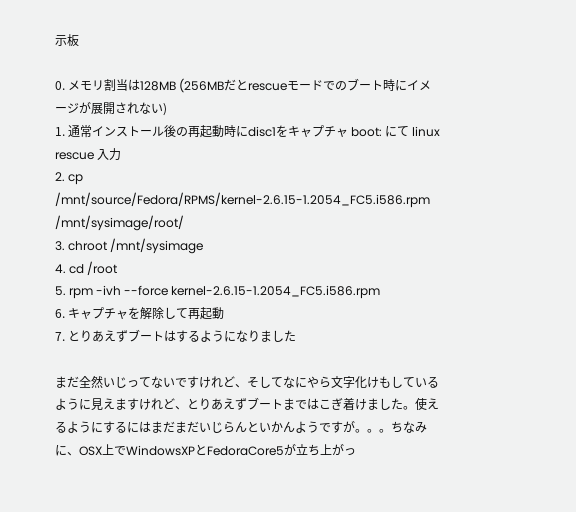示板

0. メモリ割当は128MB (256MBだとrescueモードでのブート時にイメージが展開されない)
1. 通常インストール後の再起動時にdisc1をキャプチャ boot: にて linux rescue 入力
2. cp /mnt/source/Fedora/RPMS/kernel-2.6.15-1.2054_FC5.i586.rpm /mnt/sysimage/root/
3. chroot /mnt/sysimage
4. cd /root
5. rpm -ivh --force kernel-2.6.15-1.2054_FC5.i586.rpm
6. キャプチャを解除して再起動
7. とりあえずブートはするようになりました

まだ全然いじってないですけれど、そしてなにやら文字化けもしているように見えますけれど、とりあえずブートまではこぎ着けました。使えるようにするにはまだまだいじらんといかんようですが。。。ちなみに、OSX上でWindowsXPとFedoraCore5が立ち上がっ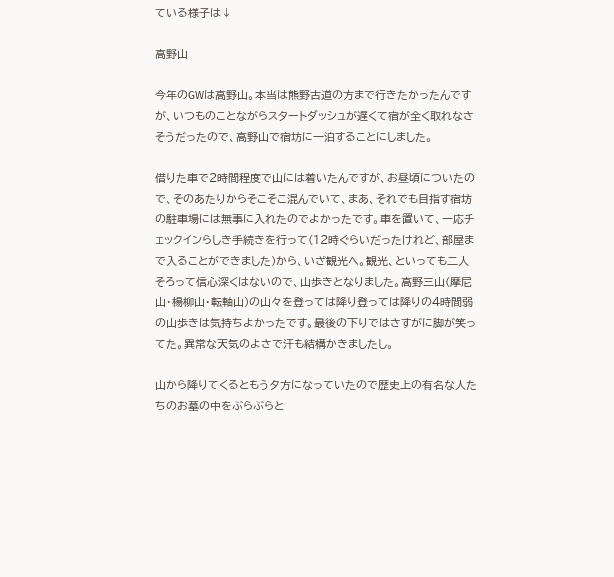ている様子は↓

高野山

今年のGWは高野山。本当は熊野古道の方まで行きたかったんですが、いつものことながらスタートダッシュが遅くて宿が全く取れなさそうだったので、高野山で宿坊に一泊することにしました。

借りた車で2時間程度で山には着いたんですが、お昼頃についたので、そのあたりからそこそこ混んでいて、まあ、それでも目指す宿坊の駐車場には無事に入れたのでよかったです。車を置いて、一応チェックインらしき手続きを行って(12時ぐらいだったけれど、部屋まで入ることができました)から、いざ観光へ。観光、といっても二人そろって信心深くはないので、山歩きとなりました。高野三山(摩尼山・楊柳山・転軸山)の山々を登っては降り登っては降りの4時間弱の山歩きは気持ちよかったです。最後の下りではさすがに脚が笑ってた。異常な天気のよさで汗も結構かきましたし。

山から降りてくるともう夕方になっていたので歴史上の有名な人たちのお墓の中をぶらぶらと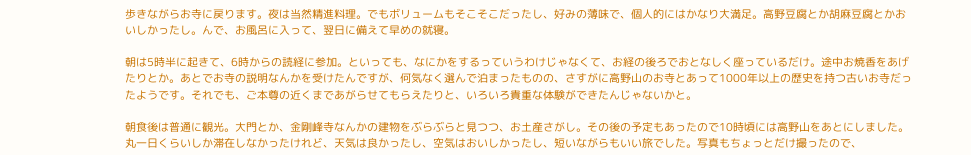歩きながらお寺に戻ります。夜は当然精進料理。でもボリュームもそこそこだったし、好みの薄味で、個人的にはかなり大満足。高野豆腐とか胡麻豆腐とかおいしかったし。んで、お風呂に入って、翌日に備えて早めの就寝。

朝は5時半に起きて、6時からの読経に参加。といっても、なにかをするっていうわけじゃなくて、お経の後ろでおとなしく座っているだけ。途中お焼香をあげたりとか。あとでお寺の説明なんかを受けたんですが、何気なく選んで泊まったものの、さすがに高野山のお寺とあって1000年以上の歴史を持つ古いお寺だったようです。それでも、ご本尊の近くまであがらせてもらえたりと、いろいろ貴重な体験ができたんじゃないかと。

朝食後は普通に観光。大門とか、金剛峰寺なんかの建物をぶらぶらと見つつ、お土産さがし。その後の予定もあったので10時頃には高野山をあとにしました。丸一日くらいしか滞在しなかったけれど、天気は良かったし、空気はおいしかったし、短いながらもいい旅でした。写真もちょっとだけ撮ったので、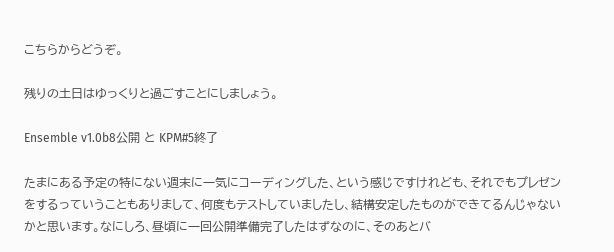こちらからどうぞ。

残りの土日はゆっくりと過ごすことにしましょう。

Ensemble v1.0b8公開 と KPM#5終了

たまにある予定の特にない週末に一気にコーディングした、という感じですけれども、それでもプレゼンをするっていうこともありまして、何度もテストしていましたし、結構安定したものができてるんじゃないかと思います。なにしろ、昼頃に一回公開準備完了したはずなのに、そのあとバ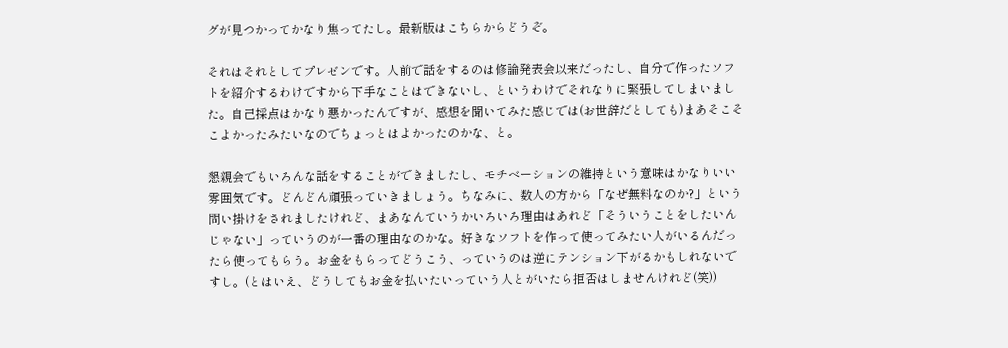グが見つかってかなり焦ってたし。最新版はこちらからどうぞ。

それはそれとしてプレゼンです。人前で話をするのは修論発表会以来だったし、自分で作ったソフトを紹介するわけですから下手なことはできないし、というわけでそれなりに緊張してしまいました。自己採点はかなり悪かったんですが、感想を聞いてみた感じでは(お世辞だとしても)まあそこそこよかったみたいなのでちょっとはよかったのかな、と。

懇親会でもいろんな話をすることができましたし、モチベーションの維持という意味はかなりいい雰囲気です。どんどん頑張っていきましょう。ちなみに、数人の方から「なぜ無料なのか?」という問い掛けをされましたけれど、まあなんていうかいろいろ理由はあれど「そういうことをしたいんじゃない」っていうのが一番の理由なのかな。好きなソフトを作って使ってみたい人がいるんだったら使ってもらう。お金をもらってどうこう、っていうのは逆にテンション下がるかもしれないですし。(とはいえ、どうしてもお金を払いたいっていう人とがいたら拒否はしませんけれど(笑))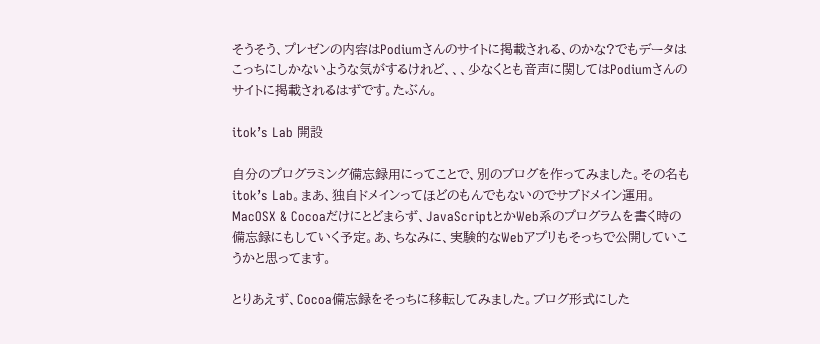そうそう、プレゼンの内容はPodiumさんのサイトに掲載される、のかな?でもデータはこっちにしかないような気がするけれど、、、少なくとも音声に関してはPodiumさんのサイトに掲載されるはずです。たぶん。

itok’s Lab 開設

自分のプログラミング備忘録用にってことで、別のブログを作ってみました。その名もitok’s Lab。まあ、独自ドメインってほどのもんでもないのでサブドメイン運用。MacOSX & Cocoaだけにとどまらず、JavaScriptとかWeb系のプログラムを書く時の備忘録にもしていく予定。あ、ちなみに、実験的なWebアプリもそっちで公開していこうかと思ってます。

とりあえず、Cocoa備忘録をそっちに移転してみました。ブログ形式にした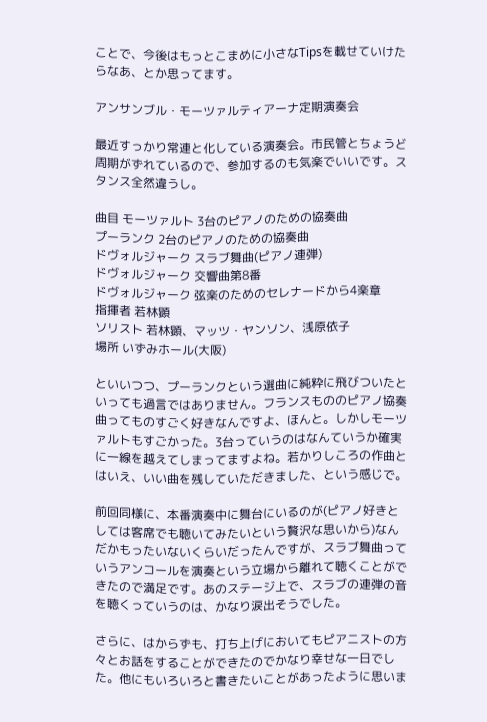ことで、今後はもっとこまめに小さなTipsを載せていけたらなあ、とか思ってます。

アンサンブル・モーツァルティアーナ定期演奏会

最近すっかり常連と化している演奏会。市民管とちょうど周期がずれているので、参加するのも気楽でいいです。スタンス全然違うし。

曲目 モーツァルト 3台のピアノのための協奏曲
プーランク 2台のピアノのための協奏曲
ドヴォルジャーク スラブ舞曲(ピアノ連弾)
ドヴォルジャーク 交響曲第8番
ドヴォルジャーク 弦楽のためのセレナードから4楽章
指揮者 若林顕
ソリスト 若林顕、マッツ・ヤンソン、浅原依子
場所 いずみホール(大阪)

といいつつ、プーランクという選曲に純粋に飛びついたといっても過言ではありません。フランスもののピアノ協奏曲ってものすごく好きなんですよ、ほんと。しかしモーツァルトもすごかった。3台っていうのはなんていうか確実に一線を越えてしまってますよね。若かりしころの作曲とはいえ、いい曲を残していただきました、という感じで。

前回同様に、本番演奏中に舞台にいるのが(ピアノ好きとしては客席でも聴いてみたいという贅沢な思いから)なんだかもったいないくらいだったんですが、スラブ舞曲っていうアンコールを演奏という立場から離れて聴くことができたので満足です。あのステージ上で、スラブの連弾の音を聴くっていうのは、かなり涙出そうでした。

さらに、はからずも、打ち上げにおいてもピアニストの方々とお話をすることができたのでかなり幸せな一日でした。他にもいろいろと書きたいことがあったように思いま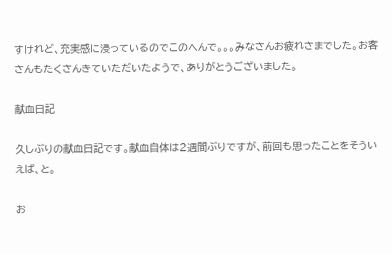すけれど、充実感に浸っているのでこのへんで。。。みなさんお疲れさまでした。お客さんもたくさんきていただいたようで、ありがとうございました。

献血日記

久しぶりの献血日記です。献血自体は2週間ぶりですが、前回も思ったことをそういえば、と。

お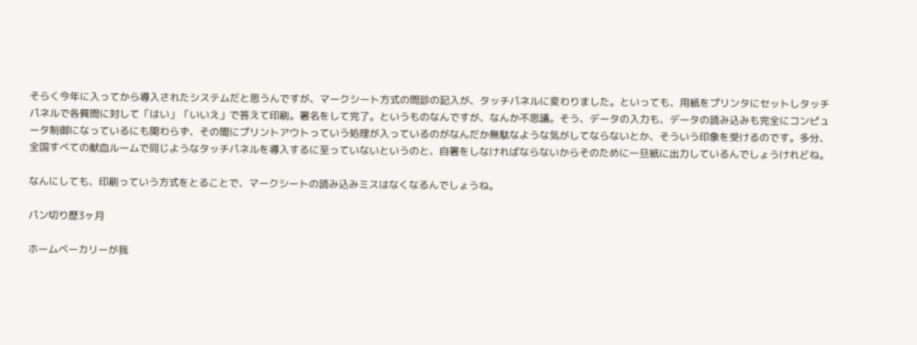そらく今年に入ってから導入されたシステムだと思うんですが、マークシート方式の問診の記入が、タッチパネルに変わりました。といっても、用紙をプリンタにセットしタッチパネルで各質問に対して「はい」「いいえ」で答えて印刷。署名をして完了。というものなんですが、なんか不思議。そう、データの入力も、データの読み込みも完全にコンピュータ制御になっているにも関わらず、その間にプリントアウトっていう処理が入っているのがなんだか無駄なような気がしてならないとか、そういう印象を受けるのです。多分、全国すべての献血ルームで同じようなタッチパネルを導入するに至っていないというのと、自署をしなければならないからそのために一旦紙に出力しているんでしょうけれどね。

なんにしても、印刷っていう方式をとることで、マークシートの読み込みミスはなくなるんでしょうね。

パン切り歴3ヶ月

ホームベーカリーが我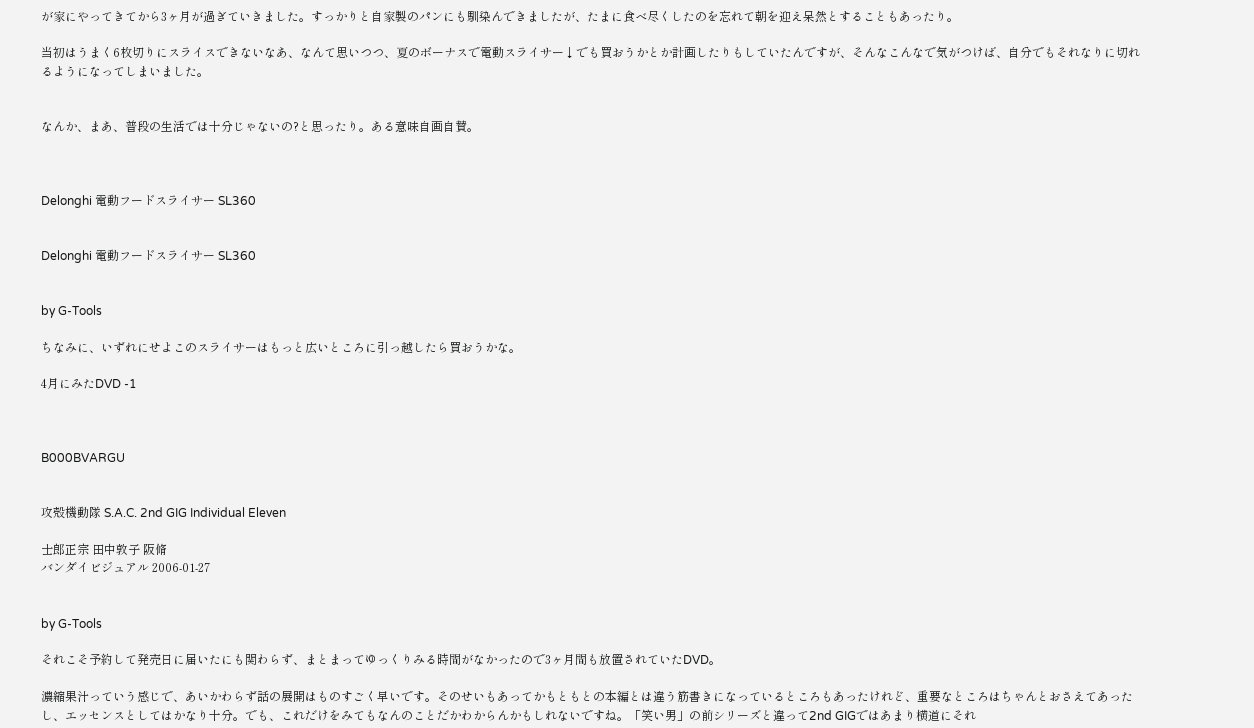が家にやってきてから3ヶ月が過ぎていきました。すっかりと自家製のパンにも馴染んできましたが、たまに食べ尽くしたのを忘れて朝を迎え呆然とすることもあったり。

当初はうまく6枚切りにスライスできないなあ、なんて思いつつ、夏のボーナスで電動スライサー↓でも買おうかとか計画したりもしていたんですが、そんなこんなで気がつけば、自分でもそれなりに切れるようになってしまいました。


なんか、まあ、普段の生活では十分じゃないの?と思ったり。ある意味自画自賛。



Delonghi 電動フードスライサー SL360


Delonghi 電動フードスライサー SL360


by G-Tools

ちなみに、いずれにせよこのスライサーはもっと広いところに引っ越したら買おうかな。

4月にみたDVD -1



B000BVARGU


攻殻機動隊 S.A.C. 2nd GIG Individual Eleven

士郎正宗 田中敦子 阪脩
バンダイビジュアル 2006-01-27


by G-Tools

それこそ予約して発売日に届いたにも関わらず、まとまってゆっくりみる時間がなかったので3ヶ月間も放置されていたDVD。

濃縮果汁っていう感じで、あいかわらず話の展開はものすごく早いです。そのせいもあってかもともとの本編とは違う筋書きになっているところもあったけれど、重要なところはちゃんとおさえてあったし、エッセンスとしてはかなり十分。でも、これだけをみてもなんのことだかわからんかもしれないですね。「笑い男」の前シリーズと違って2nd GIGではあまり横道にそれ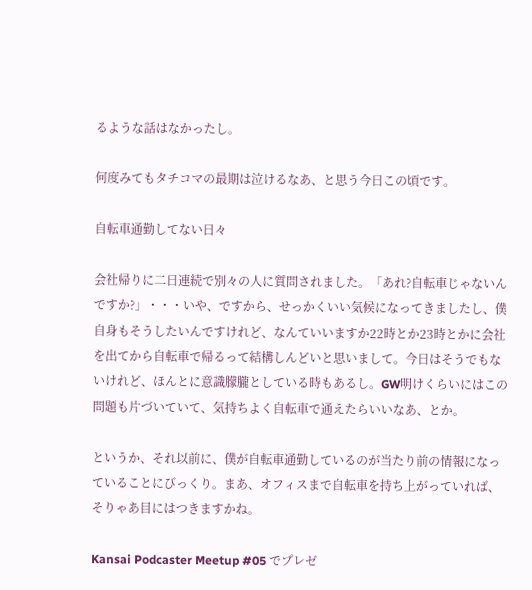るような話はなかったし。

何度みてもタチコマの最期は泣けるなあ、と思う今日この頃です。

自転車通勤してない日々

会社帰りに二日連続で別々の人に質問されました。「あれ?自転車じゃないんですか?」・・・いや、ですから、せっかくいい気候になってきましたし、僕自身もそうしたいんですけれど、なんていいますか22時とか23時とかに会社を出てから自転車で帰るって結構しんどいと思いまして。今日はそうでもないけれど、ほんとに意識朦朧としている時もあるし。GW明けくらいにはこの問題も片づいていて、気持ちよく自転車で通えたらいいなあ、とか。

というか、それ以前に、僕が自転車通勤しているのが当たり前の情報になっていることにびっくり。まあ、オフィスまで自転車を持ち上がっていれば、そりゃあ目にはつきますかね。

Kansai Podcaster Meetup #05 でプレゼ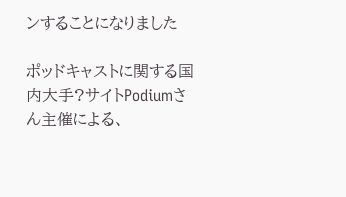ンすることになりました

ポッドキャストに関する国内大手?サイトPodiumさん主催による、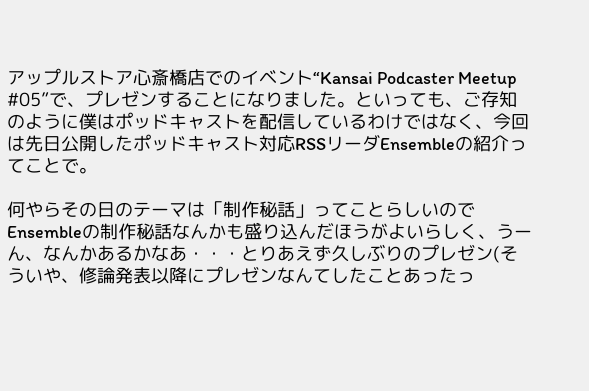アップルストア心斎橋店でのイベント“Kansai Podcaster Meetup #05”で、プレゼンすることになりました。といっても、ご存知のように僕はポッドキャストを配信しているわけではなく、今回は先日公開したポッドキャスト対応RSSリーダEnsembleの紹介ってことで。

何やらその日のテーマは「制作秘話」ってことらしいのでEnsembleの制作秘話なんかも盛り込んだほうがよいらしく、うーん、なんかあるかなあ・・・とりあえず久しぶりのプレゼン(そういや、修論発表以降にプレゼンなんてしたことあったっ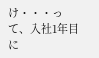け・・・って、入社1年目に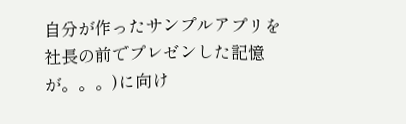自分が作ったサンプルアプリを社長の前でプレゼンした記憶が。。。)に向け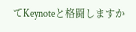てKeynoteと格闘しますか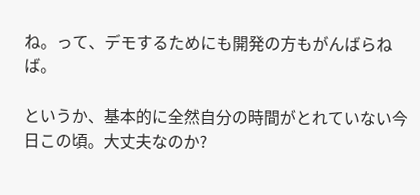ね。って、デモするためにも開発の方もがんばらねば。

というか、基本的に全然自分の時間がとれていない今日この頃。大丈夫なのか?